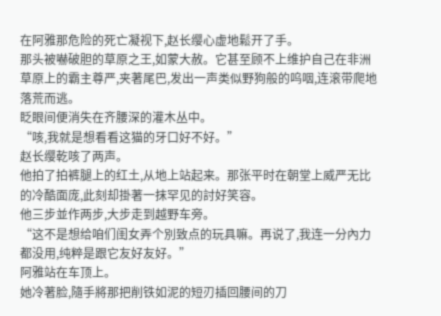在阿雅那危险的死亡凝视下,赵长缨心虚地鬆开了手。
那头被嚇破胆的草原之王,如蒙大赦。它甚至顾不上维护自己在非洲草原上的霸主尊严,夹著尾巴,发出一声类似野狗般的呜咽,连滚带爬地落荒而逃。
眨眼间便消失在齐腰深的灌木丛中。
“咳,我就是想看看这猫的牙口好不好。”
赵长缨乾咳了两声。
他拍了拍裤腿上的红土,从地上站起来。那张平时在朝堂上威严无比的冷酷面庞,此刻却掛著一抹罕见的討好笑容。
他三步並作两步,大步走到越野车旁。
“这不是想给咱们闺女弄个別致点的玩具嘛。再说了,我连一分內力都没用,纯粹是跟它友好友好。”
阿雅站在车顶上。
她冷著脸,隨手將那把削铁如泥的短刃插回腰间的刀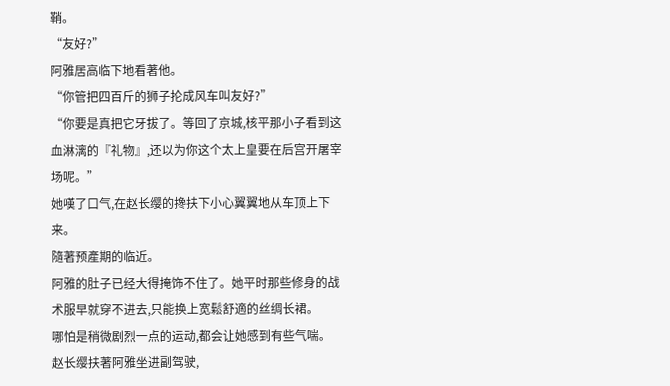鞘。
“友好?”
阿雅居高临下地看著他。
“你管把四百斤的狮子抡成风车叫友好?”
“你要是真把它牙拔了。等回了京城,核平那小子看到这血淋漓的『礼物』,还以为你这个太上皇要在后宫开屠宰场呢。”
她嘆了口气,在赵长缨的搀扶下小心翼翼地从车顶上下来。
隨著预產期的临近。
阿雅的肚子已经大得掩饰不住了。她平时那些修身的战术服早就穿不进去,只能换上宽鬆舒適的丝绸长裙。
哪怕是稍微剧烈一点的运动,都会让她感到有些气喘。
赵长缨扶著阿雅坐进副驾驶,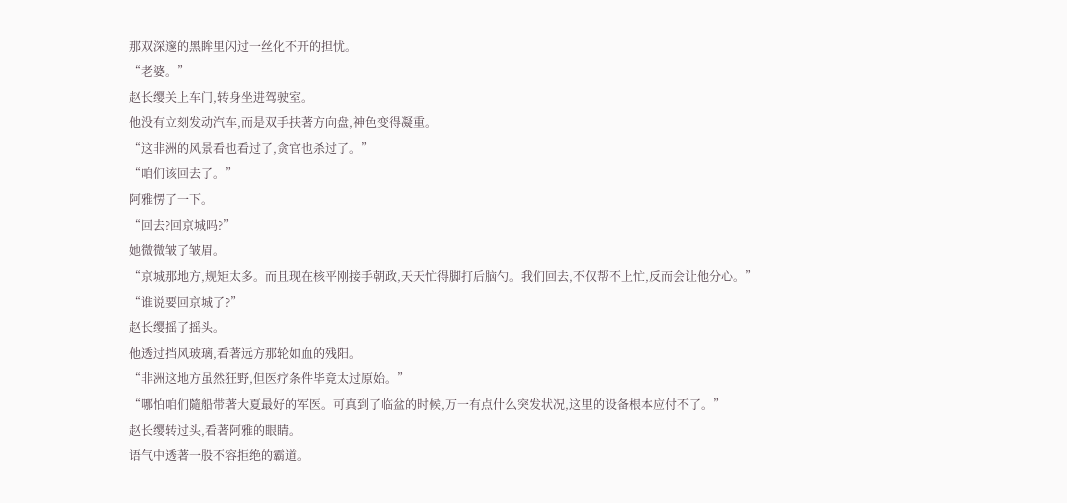那双深邃的黑眸里闪过一丝化不开的担忧。
“老婆。”
赵长缨关上车门,转身坐进驾驶室。
他没有立刻发动汽车,而是双手扶著方向盘,神色变得凝重。
“这非洲的风景看也看过了,贪官也杀过了。”
“咱们该回去了。”
阿雅愣了一下。
“回去?回京城吗?”
她微微皱了皱眉。
“京城那地方,规矩太多。而且现在核平刚接手朝政,天天忙得脚打后脑勺。我们回去,不仅帮不上忙,反而会让他分心。”
“谁说要回京城了?”
赵长缨摇了摇头。
他透过挡风玻璃,看著远方那轮如血的残阳。
“非洲这地方虽然狂野,但医疗条件毕竟太过原始。”
“哪怕咱们隨船带著大夏最好的军医。可真到了临盆的时候,万一有点什么突发状况,这里的设备根本应付不了。”
赵长缨转过头,看著阿雅的眼睛。
语气中透著一股不容拒绝的霸道。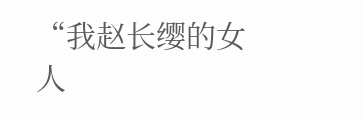“我赵长缨的女人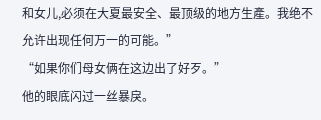和女儿,必须在大夏最安全、最顶级的地方生產。我绝不允许出现任何万一的可能。”
“如果你们母女俩在这边出了好歹。”
他的眼底闪过一丝暴戾。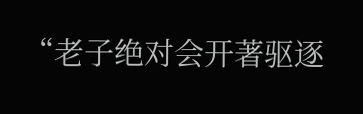“老子绝对会开著驱逐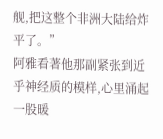舰,把这整个非洲大陆给炸平了。”
阿雅看著他那副紧张到近乎神经质的模样,心里涌起一股暖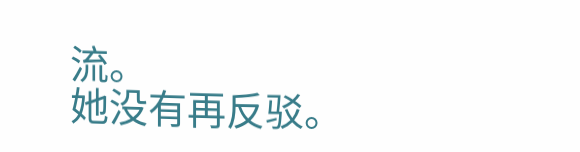流。
她没有再反驳。